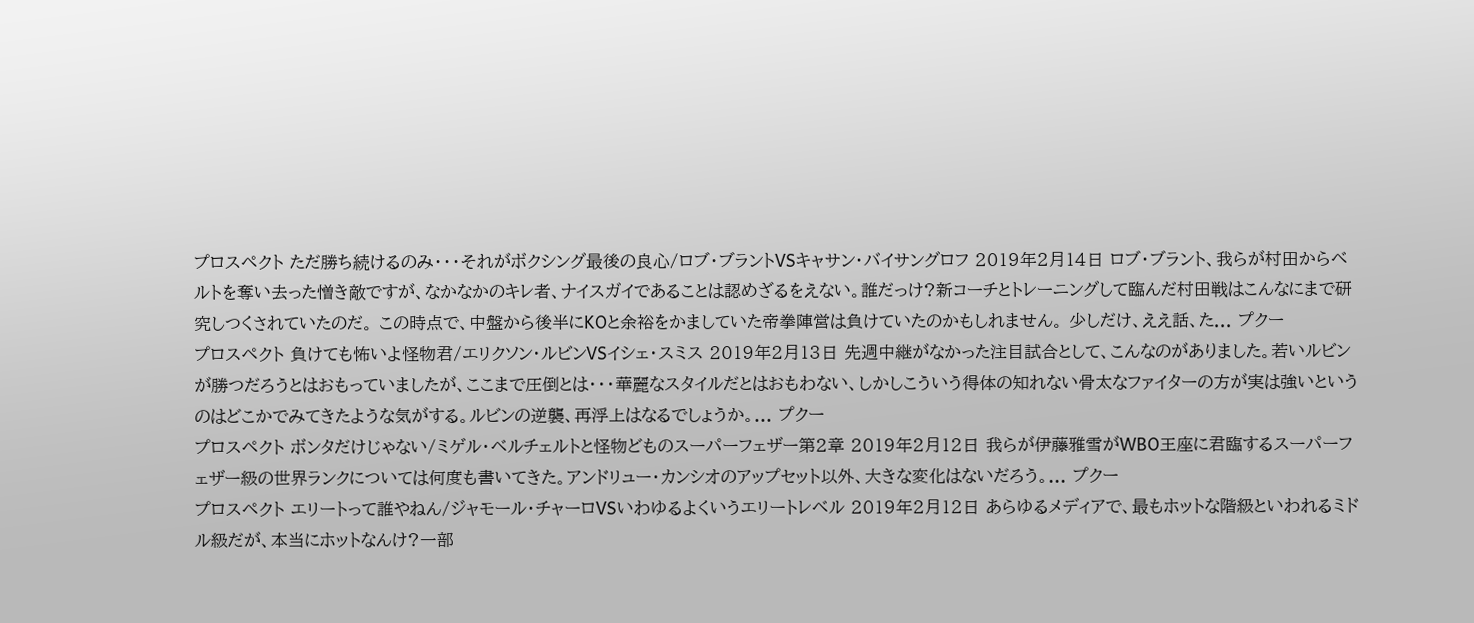プロスペクト ただ勝ち続けるのみ・・・それがボクシング最後の良心/ロブ・ブラントVSキャサン・バイサングロフ 2019年2月14日 ロブ・ブラント、我らが村田からベルトを奪い去った憎き敵ですが、なかなかのキレ者、ナイスガイであることは認めざるをえない。誰だっけ?新コーチとトレーニングして臨んだ村田戦はこんなにまで研究しつくされていたのだ。 この時点で、中盤から後半にKOと余裕をかましていた帝拳陣営は負けていたのかもしれません。 少しだけ、ええ話、た... プクー
プロスペクト 負けても怖いよ怪物君/エリクソン・ルビンVSイシェ・スミス 2019年2月13日 先週中継がなかった注目試合として、こんなのがありました。若いルビンが勝つだろうとはおもっていましたが、ここまで圧倒とは・・・華麗なスタイルだとはおもわない、しかしこういう得体の知れない骨太なファイターの方が実は強いというのはどこかでみてきたような気がする。ルビンの逆襲、再浮上はなるでしょうか。... プクー
プロスペクト ボンタだけじゃない/ミゲル・ベルチェルトと怪物どものスーパーフェザー第2章 2019年2月12日 我らが伊藤雅雪がWBO王座に君臨するスーパーフェザー級の世界ランクについては何度も書いてきた。アンドリュー・カンシオのアップセット以外、大きな変化はないだろう。... プクー
プロスペクト エリートって誰やねん/ジャモール・チャーロVSいわゆるよくいうエリートレベル 2019年2月12日 あらゆるメディアで、最もホットな階級といわれるミドル級だが、本当にホットなんけ?一部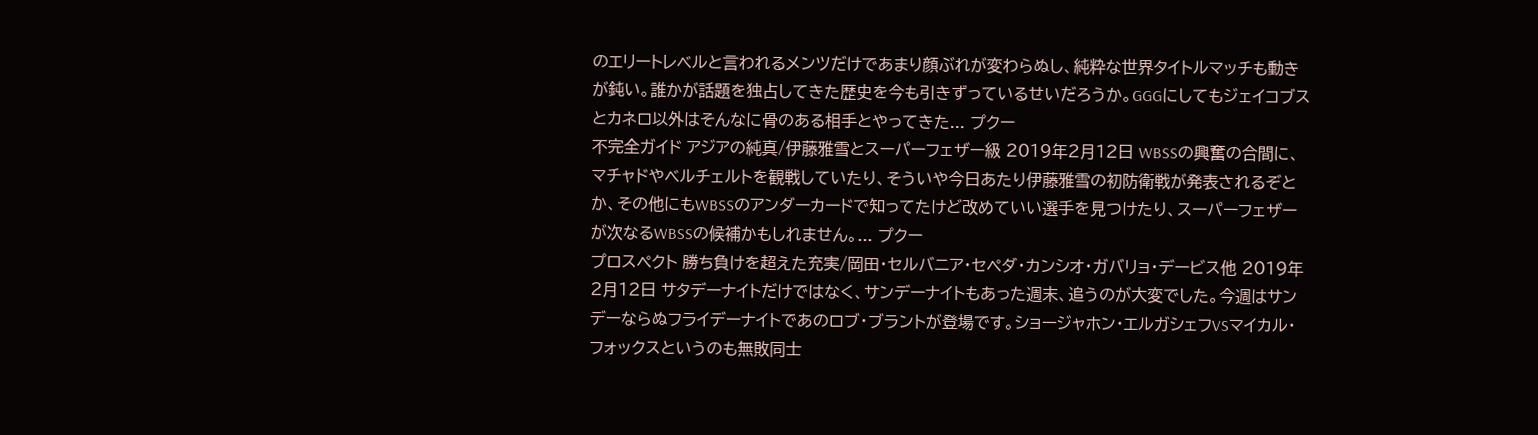のエリートレベルと言われるメンツだけであまり顔ぶれが変わらぬし、純粋な世界タイトルマッチも動きが鈍い。誰かが話題を独占してきた歴史を今も引きずっているせいだろうか。GGGにしてもジェイコブスとカネロ以外はそんなに骨のある相手とやってきた... プクー
不完全ガイド アジアの純真/伊藤雅雪とスーパーフェザー級 2019年2月12日 WBSSの興奮の合間に、マチャドやベルチェルトを観戦していたり、そういや今日あたり伊藤雅雪の初防衛戦が発表されるぞとか、その他にもWBSSのアンダーカードで知ってたけど改めていい選手を見つけたり、スーパーフェザーが次なるWBSSの候補かもしれません。... プクー
プロスペクト 勝ち負けを超えた充実/岡田・セルバニア・セペダ・カンシオ・ガバリョ・デービス他 2019年2月12日 サタデーナイトだけではなく、サンデーナイトもあった週末、追うのが大変でした。今週はサンデーならぬフライデーナイトであのロブ・ブラントが登場です。ショージャホン・エルガシェフVSマイカル・フォックスというのも無敗同士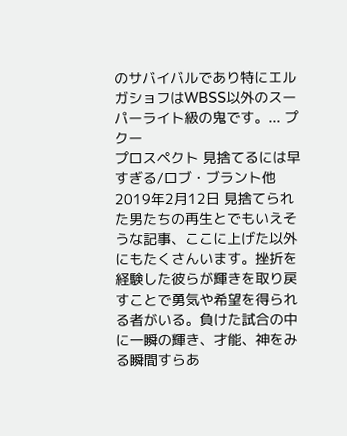のサバイバルであり特にエルガショフはWBSS以外のスーパーライト級の鬼です。... プクー
プロスペクト 見捨てるには早すぎる/ロブ・ブラント他 2019年2月12日 見捨てられた男たちの再生とでもいえそうな記事、ここに上げた以外にもたくさんいます。挫折を経験した彼らが輝きを取り戻すことで勇気や希望を得られる者がいる。負けた試合の中に一瞬の輝き、才能、神をみる瞬間すらあ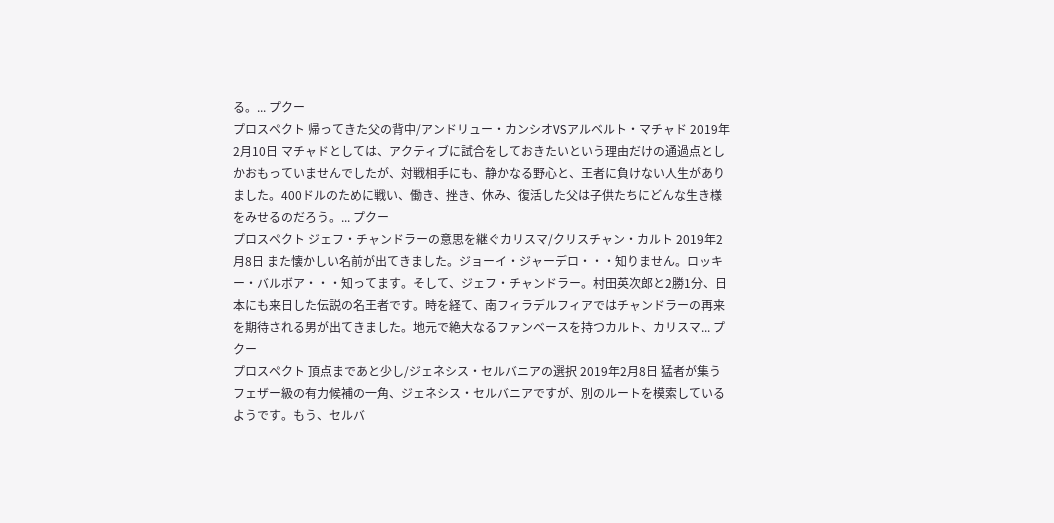る。... プクー
プロスペクト 帰ってきた父の背中/アンドリュー・カンシオVSアルベルト・マチャド 2019年2月10日 マチャドとしては、アクティブに試合をしておきたいという理由だけの通過点としかおもっていませんでしたが、対戦相手にも、静かなる野心と、王者に負けない人生がありました。400ドルのために戦い、働き、挫き、休み、復活した父は子供たちにどんな生き様をみせるのだろう。... プクー
プロスペクト ジェフ・チャンドラーの意思を継ぐカリスマ/クリスチャン・カルト 2019年2月8日 また懐かしい名前が出てきました。ジョーイ・ジャーデロ・・・知りません。ロッキー・バルボア・・・知ってます。そして、ジェフ・チャンドラー。村田英次郎と2勝1分、日本にも来日した伝説の名王者です。時を経て、南フィラデルフィアではチャンドラーの再来を期待される男が出てきました。地元で絶大なるファンベースを持つカルト、カリスマ... プクー
プロスペクト 頂点まであと少し/ジェネシス・セルバニアの選択 2019年2月8日 猛者が集うフェザー級の有力候補の一角、ジェネシス・セルバニアですが、別のルートを模索しているようです。もう、セルバ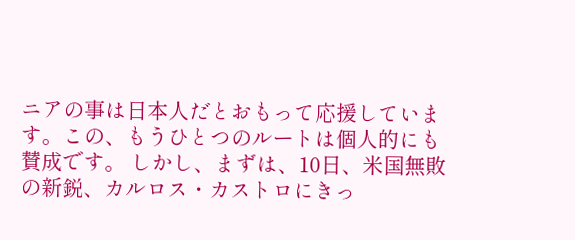ニアの事は日本人だとおもって応援しています。この、もうひとつのルートは個人的にも賛成です。 しかし、まずは、10日、米国無敗の新鋭、カルロス・カストロにきっ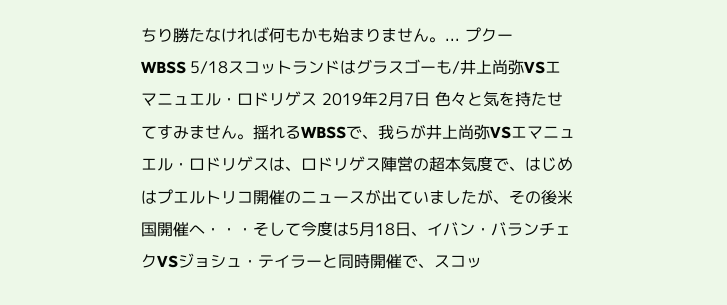ちり勝たなければ何もかも始まりません。... プクー
WBSS 5/18スコットランドはグラスゴーも/井上尚弥VSエマニュエル・ロドリゲス 2019年2月7日 色々と気を持たせてすみません。揺れるWBSSで、我らが井上尚弥VSエマニュエル・ロドリゲスは、ロドリゲス陣営の超本気度で、はじめはプエルトリコ開催のニュースが出ていましたが、その後米国開催へ・・・そして今度は5月18日、イバン・バランチェクVSジョシュ・テイラーと同時開催で、スコッ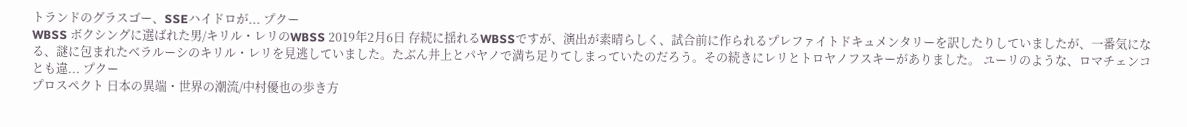トランドのグラスゴー、SSEハイドロが... プクー
WBSS ボクシングに選ばれた男/キリル・レリのWBSS 2019年2月6日 存続に揺れるWBSSですが、演出が素晴らしく、試合前に作られるプレファイトドキュメンタリーを訳したりしていましたが、一番気になる、謎に包まれたベラルーシのキリル・レリを見逃していました。たぶん井上とパヤノで満ち足りてしまっていたのだろう。その続きにレリとトロヤノフスキーがありました。 ユーリのような、ロマチェンコとも違... プクー
プロスペクト 日本の異端・世界の潮流/中村優也の歩き方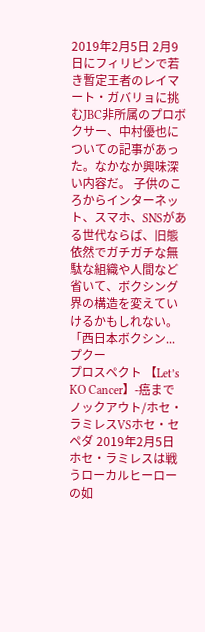2019年2月5日 2月9日にフィリピンで若き暫定王者のレイマート・ガバリョに挑むJBC非所属のプロボクサー、中村優也についての記事があった。なかなか興味深い内容だ。 子供のころからインターネット、スマホ、SNSがある世代ならば、旧態依然でガチガチな無駄な組織や人間など省いて、ボクシング界の構造を変えていけるかもしれない。「西日本ボクシン... プクー
プロスペクト 【Let’s KO Cancer】-癌までノックアウト/ホセ・ラミレスVSホセ・セペダ 2019年2月5日 ホセ・ラミレスは戦うローカルヒーローの如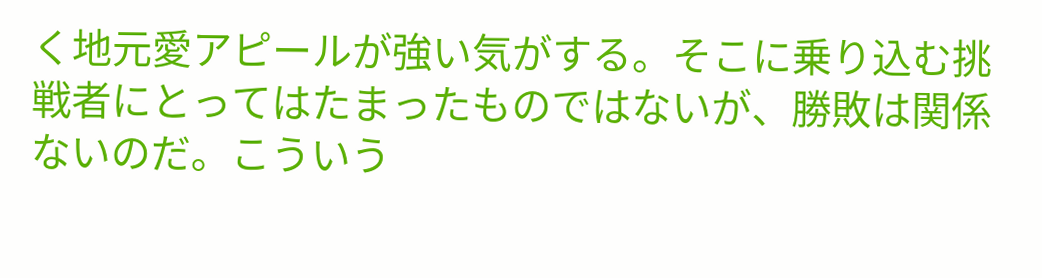く地元愛アピールが強い気がする。そこに乗り込む挑戦者にとってはたまったものではないが、勝敗は関係ないのだ。こういう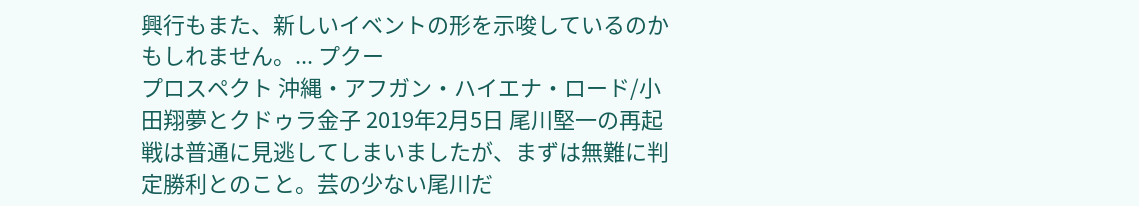興行もまた、新しいイベントの形を示唆しているのかもしれません。... プクー
プロスペクト 沖縄・アフガン・ハイエナ・ロード/小田翔夢とクドゥラ金子 2019年2月5日 尾川堅一の再起戦は普通に見逃してしまいましたが、まずは無難に判定勝利とのこと。芸の少ない尾川だ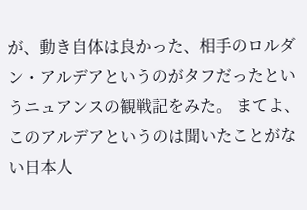が、動き自体は良かった、相手のロルダン・アルデアというのがタフだったというニュアンスの観戦記をみた。 まてよ、このアルデアというのは聞いたことがない日本人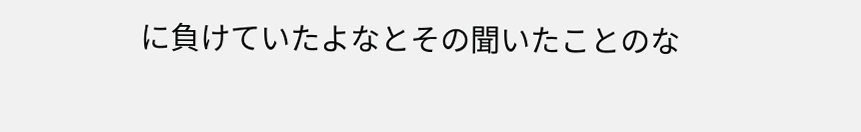に負けていたよなとその聞いたことのな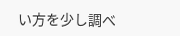い方を少し調べ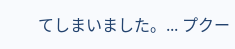てしまいました。... プクー